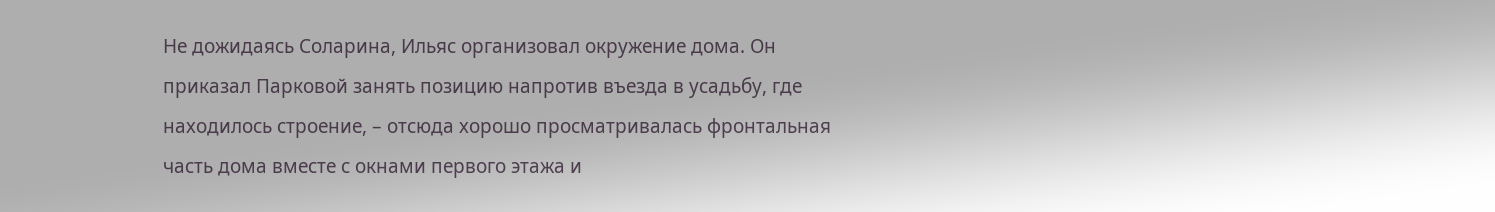Не дожидаясь Соларина, Ильяс организовал окружение дома. Он приказал Парковой занять позицию напротив въезда в усадьбу, где находилось строение, – отсюда хорошо просматривалась фронтальная часть дома вместе с окнами первого этажа и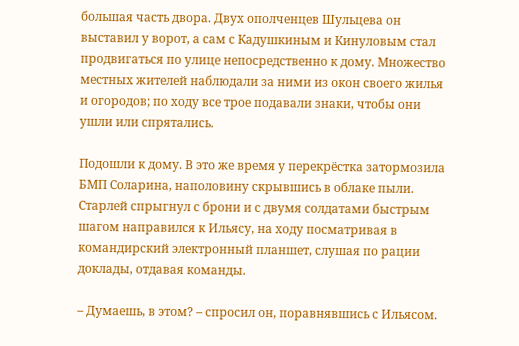большая часть двора. Двух ополченцев Шульцева он выставил у ворот, а сам с Кадушкиным и Кинуловым стал продвигаться по улице непосредственно к дому. Множество местных жителей наблюдали за ними из окон своего жилья и огородов; по ходу все трое подавали знаки, чтобы они ушли или спрятались.

Подошли к дому. В это же время у перекрёстка затормозила БМП Соларина, наполовину скрывшись в облаке пыли. Старлей спрыгнул с брони и с двумя солдатами быстрым шагом направился к Ильясу, на ходу посматривая в командирский электронный планшет, слушая по рации доклады, отдавая команды.

– Думаешь, в этом? – спросил он, поравнявшись с Ильясом.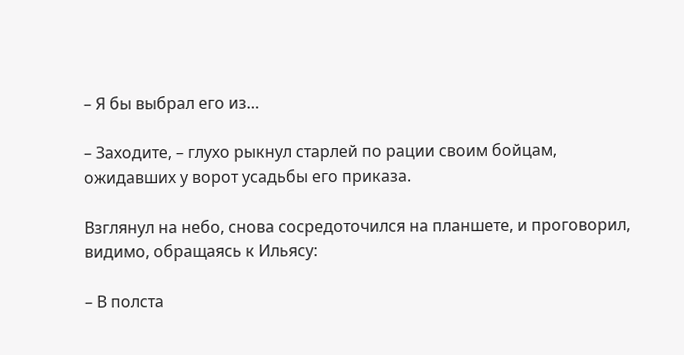– Я бы выбрал его из…

– Заходите, – глухо рыкнул старлей по рации своим бойцам, ожидавших у ворот усадьбы его приказа.

Взглянул на небо, снова сосредоточился на планшете, и проговорил, видимо, обращаясь к Ильясу:

– В полста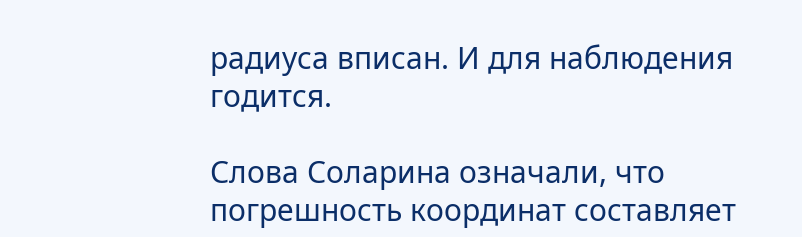радиуса вписан. И для наблюдения годится.

Слова Соларина означали, что погрешность координат составляет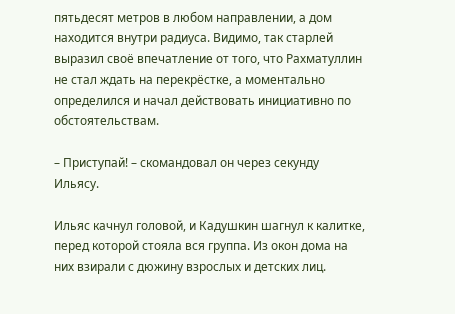пятьдесят метров в любом направлении, а дом находится внутри радиуса. Видимо, так старлей выразил своё впечатление от того, что Рахматуллин не стал ждать на перекрёстке, а моментально определился и начал действовать инициативно по обстоятельствам.

– Приступай! – скомандовал он через секунду Ильясу.

Ильяс качнул головой, и Кадушкин шагнул к калитке, перед которой стояла вся группа. Из окон дома на них взирали с дюжину взрослых и детских лиц.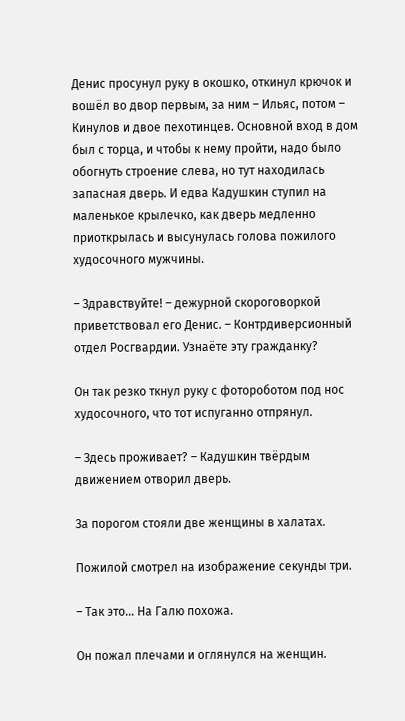Денис просунул руку в окошко, откинул крючок и вошёл во двор первым, за ним – Ильяс, потом – Кинулов и двое пехотинцев. Основной вход в дом был с торца, и чтобы к нему пройти, надо было обогнуть строение слева, но тут находилась запасная дверь. И едва Кадушкин ступил на маленькое крылечко, как дверь медленно приоткрылась и высунулась голова пожилого худосочного мужчины.

– Здравствуйте! – дежурной скороговоркой приветствовал его Денис. – Контрдиверсионный отдел Росгвардии. Узнаёте эту гражданку?

Он так резко ткнул руку с фотороботом под нос худосочного, что тот испуганно отпрянул.

– Здесь проживает? – Кадушкин твёрдым движением отворил дверь.

За порогом стояли две женщины в халатах.

Пожилой смотрел на изображение секунды три.

– Так это… На Галю похожа.

Он пожал плечами и оглянулся на женщин.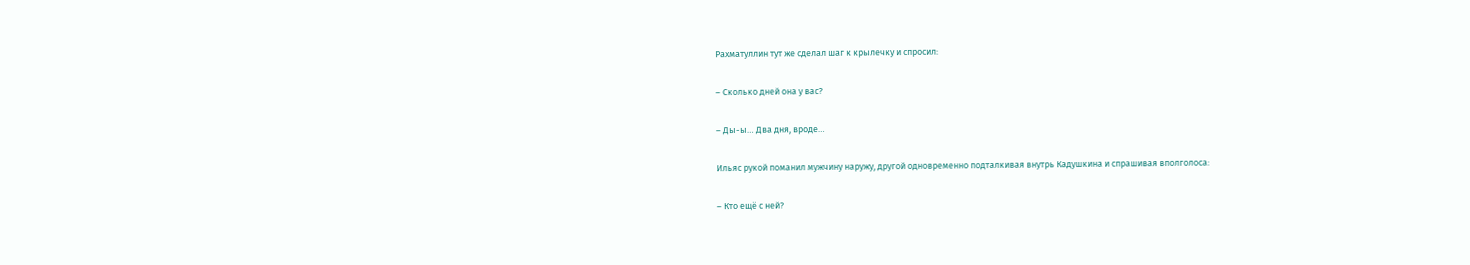Рахматуллин тут же сделал шаг к крылечку и спросил:

– Сколько дней она у вас?

– Ды-ы… Два дня, вроде…

Ильяс рукой поманил мужчину наружу, другой одновременно подталкивая внутрь Кадушкина и спрашивая вполголоса:

– Кто ещё с ней?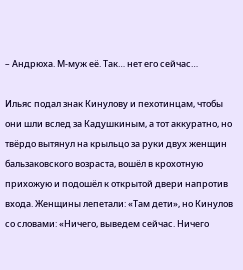– Андрюха. М-муж её. Так… нет его сейчас…

Ильяс подал знак Кинулову и пехотинцам, чтобы они шли вслед за Кадушкиным, а тот аккуратно, но твёрдо вытянул на крыльцо за руки двух женщин бальзаковского возраста, вошёл в крохотную прихожую и подошёл к открытой двери напротив входа. Женщины лепетали: «Там дети», но Кинулов со словами: «Ничего, выведем сейчас. Ничего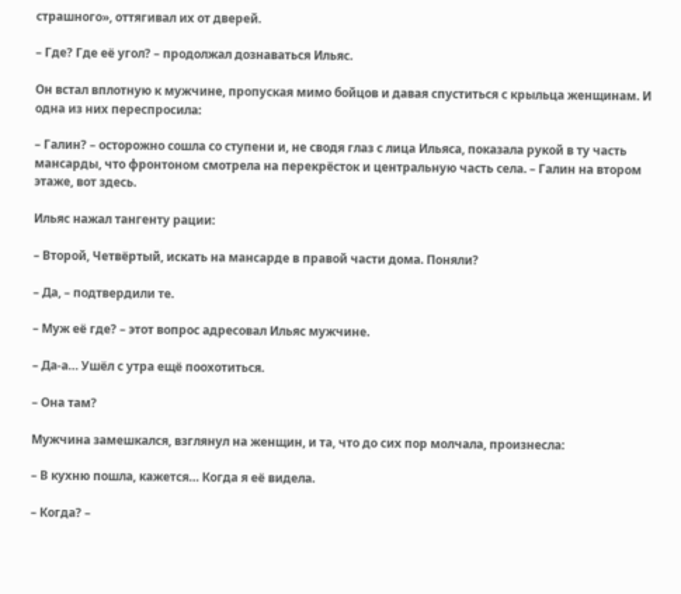страшного», оттягивал их от дверей.

– Где? Где её угол? – продолжал дознаваться Ильяс.

Он встал вплотную к мужчине, пропуская мимо бойцов и давая спуститься с крыльца женщинам. И одна из них переспросила:

– Галин? – осторожно сошла со ступени и, не сводя глаз с лица Ильяса, показала рукой в ту часть мансарды, что фронтоном смотрела на перекрёсток и центральную часть села. – Галин на втором этаже, вот здесь.

Ильяс нажал тангенту рации:

– Второй, Четвёртый, искать на мансарде в правой части дома. Поняли?

– Да, – подтвердили те.

– Муж её где? – этот вопрос адресовал Ильяс мужчине.

– Да-а… Ушёл с утра ещё поохотиться.

– Она там?

Мужчина замешкался, взглянул на женщин, и та, что до сих пор молчала, произнесла:

– В кухню пошла, кажется… Когда я её видела.

– Когда? –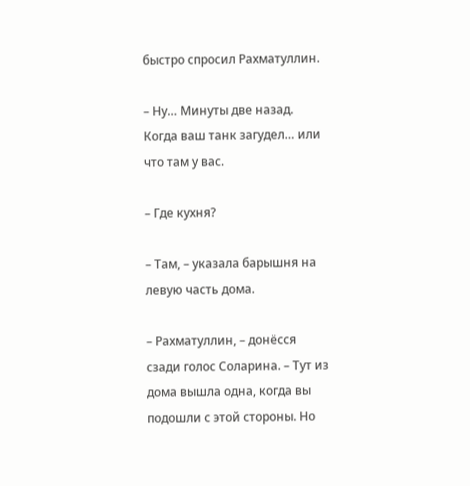быстро спросил Рахматуллин.

– Ну… Минуты две назад. Когда ваш танк загудел… или что там у вас.

– Где кухня?

– Там, – указала барышня на левую часть дома.

– Рахматуллин, – донёсся сзади голос Соларина. – Тут из дома вышла одна, когда вы подошли с этой стороны. Но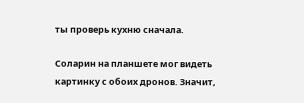ты проверь кухню сначала.

Соларин на планшете мог видеть картинку с обоих дронов. Значит,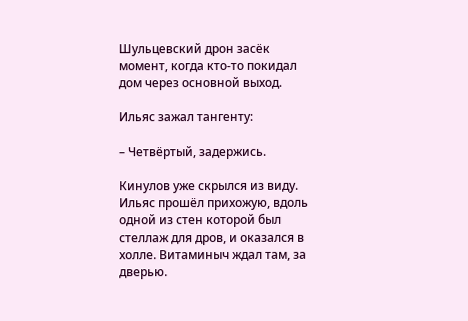Шульцевский дрон засёк момент, когда кто-то покидал дом через основной выход.

Ильяс зажал тангенту:

– Четвёртый, задержись.

Кинулов уже скрылся из виду. Ильяс прошёл прихожую, вдоль одной из стен которой был стеллаж для дров, и оказался в холле. Витаминыч ждал там, за дверью.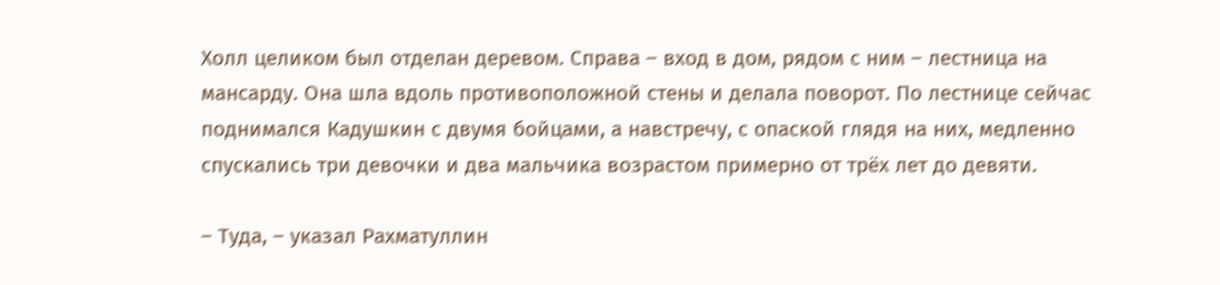Холл целиком был отделан деревом. Справа – вход в дом, рядом с ним – лестница на мансарду. Она шла вдоль противоположной стены и делала поворот. По лестнице сейчас поднимался Кадушкин с двумя бойцами, а навстречу, с опаской глядя на них, медленно спускались три девочки и два мальчика возрастом примерно от трёх лет до девяти.

– Туда, – указал Рахматуллин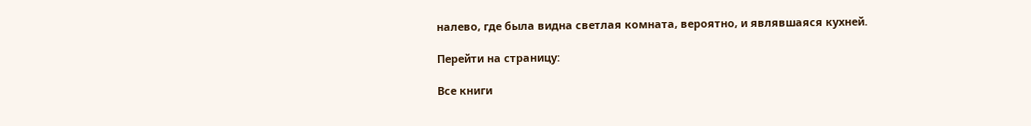налево, где была видна светлая комната, вероятно, и являвшаяся кухней.

Перейти на страницу:

Все книги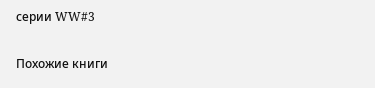серии WW#3

Похожие книги